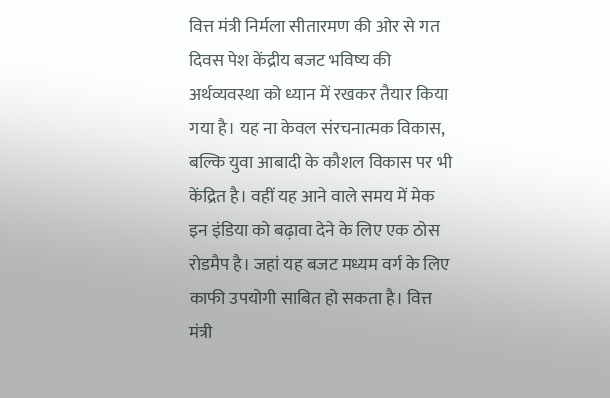वित्त मंत्री निर्मला सीतारमण की ओर से गत दिवस पेश केंद्रीय बजट भविष्य की अर्थव्यवस्था को ध्यान में रखकर तैयार किया गया है। यह ना केवल संरचनात्मक विकास, बल्कि युवा आबादी के कौशल विकास पर भी केंद्रित है। वहीं यह आने वाले समय में मेक इन इंडिया को बढ़ावा देने के लिए एक ठोस रोडमैप है। जहां यह बजट मध्यम वर्ग के लिए काफी उपयोगी साबित हो सकता है। वित्त मंत्री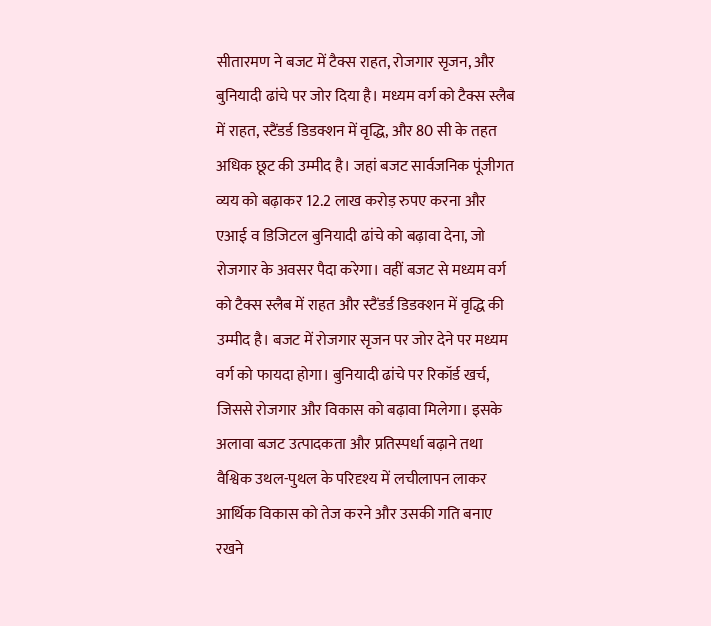सीतारमण ने बजट में टैक्स राहत, रोजगार सृजन, और बुनियादी ढांचे पर जोर दिया है। मध्यम वर्ग को टैक्स स्लैब में राहत, स्टैंडर्ड डिडक्शन में वृद्धि, और 80 सी के तहत अधिक छूट की उम्मीद है। जहां बजट सार्वजनिक पूंजीगत व्यय को बढ़ाकर 12.2 लाख करोड़ रुपए करना और एआई व डिजिटल बुनियादी ढांचे को बढ़ावा देना, जो रोजगार के अवसर पैदा करेगा। वहीं बजट से मध्यम वर्ग को टैक्स स्लैब में राहत और स्टैंडर्ड डिडक्शन में वृद्धि की उम्मीद है। बजट में रोजगार सृजन पर जोर देने पर मध्यम वर्ग को फायदा होगा। बुनियादी ढांचे पर रिकॉर्ड खर्च, जिससे रोजगार और विकास को बढ़ावा मिलेगा। इसके अलावा बजट उत्पादकता और प्रतिस्पर्धा बढ़ाने तथा वैश्विक उथल-पुथल के परिदृश्य में लचीलापन लाकर आर्थिक विकास को तेज करने और उसकी गति बनाए रखने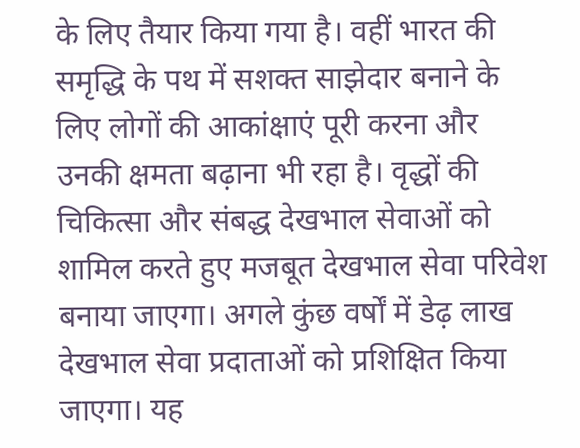के लिए तैयार किया गया है। वहीं भारत की समृद्धि के पथ में सशक्त साझेदार बनाने के लिए लोगों की आकांक्षाएं पूरी करना और उनकी क्षमता बढ़ाना भी रहा है। वृद्धों की चिकित्सा और संबद्ध देखभाल सेवाओं को शामिल करते हुए मजबूत देखभाल सेवा परिवेश बनाया जाएगा। अगले कुंछ वर्षों में डेढ़ लाख देखभाल सेवा प्रदाताओं को प्रशिक्षित किया जाएगा। यह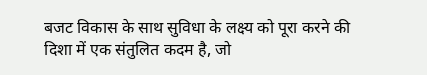बजट विकास के साथ सुविधा के लक्ष्य को पूरा करने की दिशा में एक संतुलित कदम है, जो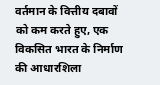वर्तमान के वित्तीय दबावों को कम करते हुए, एक विकसित भारत के निर्माण की आधारशिला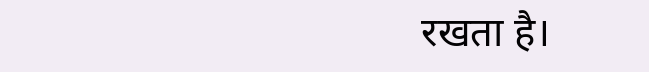रखता है।